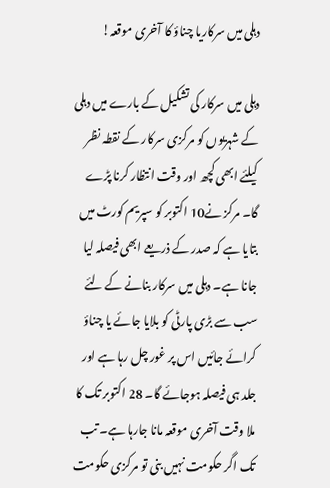دہلی میں سرکاریا چناؤ کا آخری موقعہ!

دہلی میں سرکار کی تشکیل کے بارے میں دہلی کے شہریوں کو مرکزی سرکار کے نقطہ نظر کیلئے ابھی کچھ اور وقت انتظار کرنا پڑے گا۔ مرکز نے10 اکتوبر کو سپریم کورٹ میں بتایا ہے کہ صدر کے ذریعے ابھی فیصلہ لیا جانا ہے۔ دہلی میں سرکار بنانے کے لئے سب سے بڑی پارٹی کو بلایا جائے یا چناؤ کرائے جائیں اس پر غور چل رہا ہے اور جلد ہی فیصلہ ہوجائے گا۔ 28 اکتوبر تک کا ملا وقت آخری موقعہ مانا جارہا ہے۔ تب تک اگر حکومت نہیں بنی تو مرکزی حکومت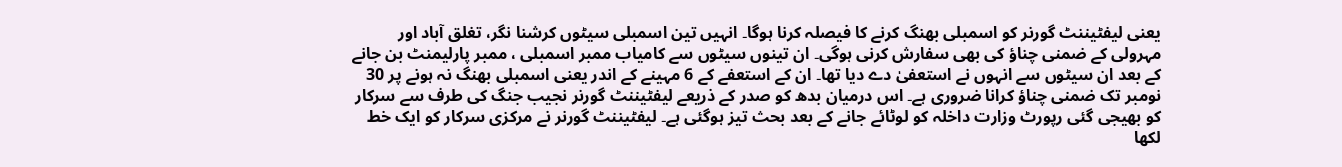یعنی لیفٹیننٹ گورنر کو اسمبلی بھنگ کرنے کا فیصلہ کرنا ہوگا۔ انہیں تین اسمبلی سیٹوں کرشنا نگر، تغلق آباد اور مہرولی کے ضمنی چناؤ کی بھی سفارش کرنی ہوگی۔ ان تینوں سیٹوں سے کامیاب ممبر اسمبلی ، ممبر پارلیمنٹ بن جانے کے بعد ان سیٹوں سے انہوں نے استعفیٰ دے دیا تھا۔ ان کے استعفے کے 6 مہینے کے اندر یعنی اسمبلی بھنگ نہ ہونے پر 30 نومبر تک ضمنی چناؤ کرانا ضروری ہے۔ اس درمیان بدھ کو صدر کے ذریعے لیفٹیننٹ گورنر نجیب جنگ کی طرف سے سرکار کو بھیجی گئی رپورٹ وزارت داخلہ کو لوٹائے جانے کے بعد بحث تیز ہوگئی ہے۔ لیفٹیننٹ گورنر نے مرکزی سرکار کو ایک خط لکھا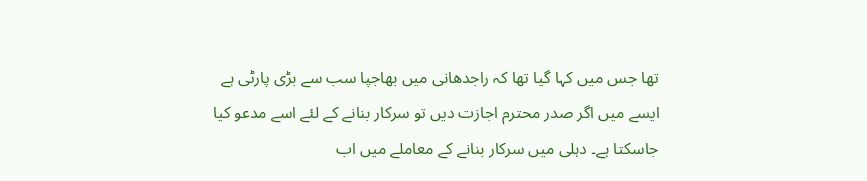تھا جس میں کہا گیا تھا کہ راجدھانی میں بھاجپا سب سے بڑی پارٹی ہے ایسے میں اگر صدر محترم اجازت دیں تو سرکار بنانے کے لئے اسے مدعو کیا جاسکتا ہے۔ دہلی میں سرکار بنانے کے معاملے میں اب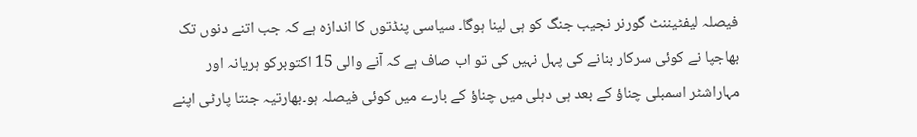فیصلہ لیفٹیننٹ گورنر نجیب جنگ کو ہی لینا ہوگا۔ سیاسی پنڈتوں کا اندازہ ہے کہ جب اتنے دنوں تک بھاجپا نے کوئی سرکار بنانے کی پہل نہیں کی تو اب صاف ہے کہ آنے والی 15 اکتوبرکو ہریانہ اور مہاراشٹر اسمبلی چناؤ کے بعد ہی دہلی میں چناؤ کے بارے میں کوئی فیصلہ ہو۔بھارتیہ جنتا پارٹی اپنے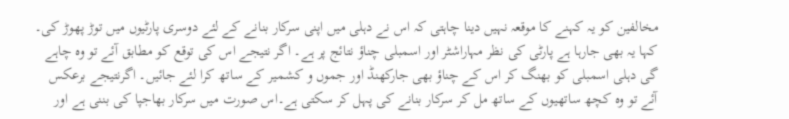مخالفین کو یہ کہنے کا موقعہ نہیں دینا چاہتی کہ اس نے دہلی میں اپنی سرکار بنانے کے لئے دوسری پارٹیوں میں توڑ پھوڑ کی۔ کہا یہ بھی جارہا ہے پارٹی کی نظر مہاراشٹر اور اسمبلی چناؤ نتائج پر ہے۔ اگر نتیجے اس کی توقع کو مطابق آئے تو وہ چاہے گی دہلی اسمبلی کو بھنگ کر اس کے چناؤ بھی جارکھنڈ اور جموں و کشمیر کے ساتھ کرا لئے جائیں۔ اگرنتیجے برعکس آئے تو وہ کچھ ساتھیوں کے ساتھ مل کر سرکار بنانے کی پہل کر سکتی ہے۔اس صورت میں سرکار بھاجپا کی بننی ہے اور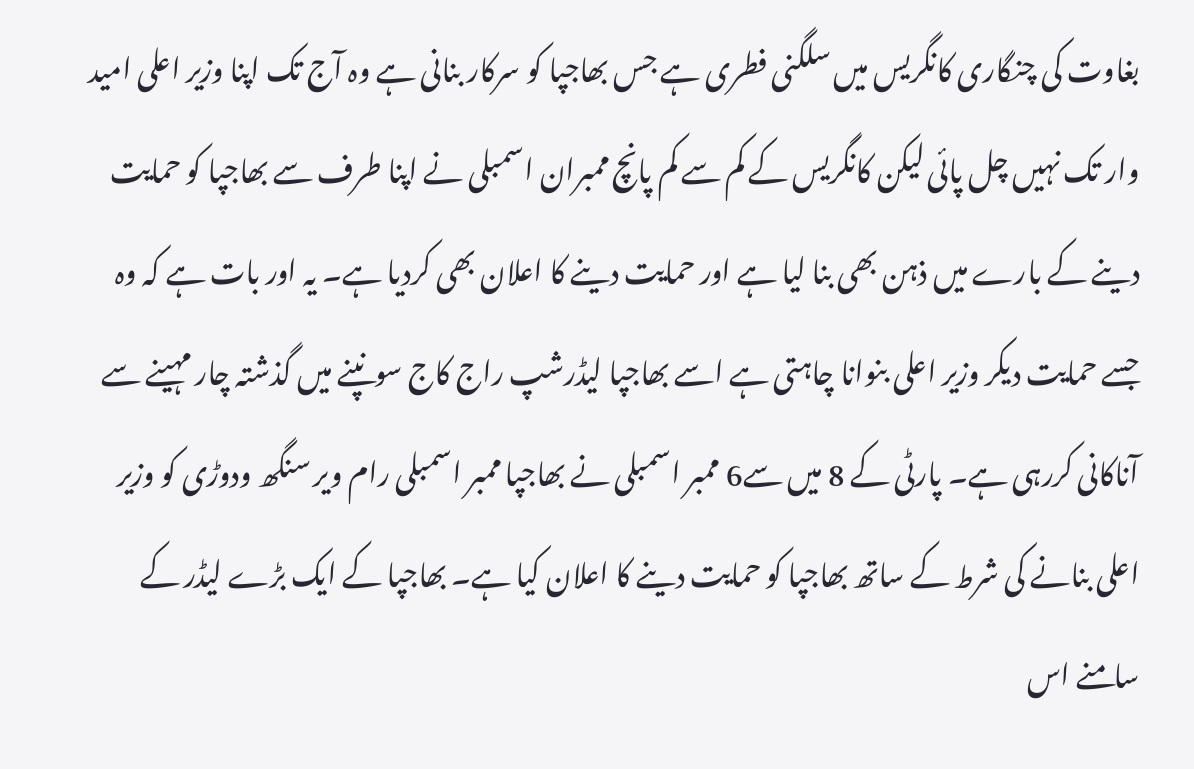بغاوت کی چنگاری کانگریس میں سلگنی فطری ہے جس بھاجپا کو سرکار بنانی ہے وہ آج تک اپنا وزیر اعلی امید وار تک نہیں چل پائی لیکن کانگریس کے کم سے کم پانچ ممبران اسمبلی نے اپنا طرف سے بھاجپا کو حمایت دینے کے بارے میں ذہن بھی بنا لیا ہے اور حمایت دینے کا اعلان بھی کردیا ہے۔ یہ اور بات ہے کہ وہ جسے حمایت دیکر وزیر اعلی بنوانا چاہتی ہے اسے بھاجپا لیڈرشپ راج کاج سونپنے میں گذشتہ چار مہینے سے آناکانی کررہی ہے۔ پارٹی کے 8 میں سے6 ممبر اسمبلی نے بھاجپا ممبر اسمبلی رام ویر سنگھ ودوڑی کو وزیر اعلی بنانے کی شرط کے ساتھ بھاجپا کو حمایت دینے کا اعلان کیا ہے۔ بھاجپا کے ایک بڑے لیڈر کے سامنے اس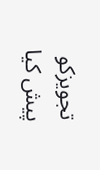تجویزکو پیش کیا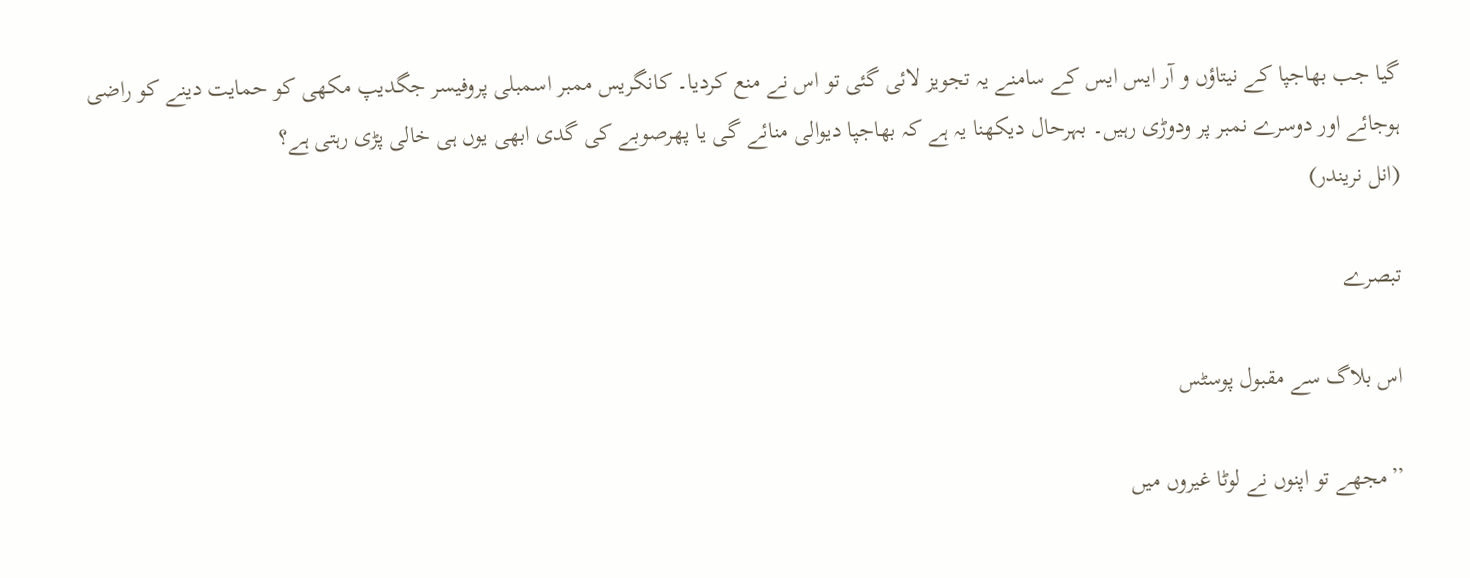گیا جب بھاجپا کے نیتاؤں و آر ایس ایس کے سامنے یہ تجویز لائی گئی تو اس نے منع کردیا۔ کانگریس ممبر اسمبلی پروفیسر جگدیپ مکھی کو حمایت دینے کو راضی ہوجائے اور دوسرے نمبر پر ودوڑی رہیں۔ بہرحال دیکھنا یہ ہے کہ بھاجپا دیوالی منائے گی یا پھرصوبے کی گدی ابھی یوں ہی خالی پڑی رہتی ہے؟
(انل نریندر)

تبصرے

اس بلاگ سے مقبول پوسٹس

’’مجھے تو اپنوں نے لوٹا غیروں میں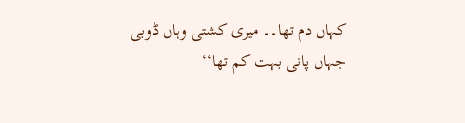کہاں دم تھا۔۔ میری کشتی وہاں ڈوبی جہاں پانی بہت کم تھا‘‘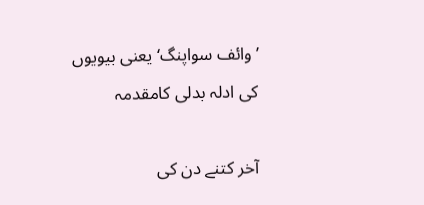’وائف سواپنگ‘ یعنی بیویوں کی ادلہ بدلی کامقدمہ

آخر کتنے دن کی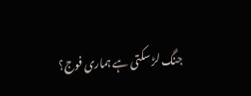جنگ لڑ سکتی ہے ہماری فوج؟